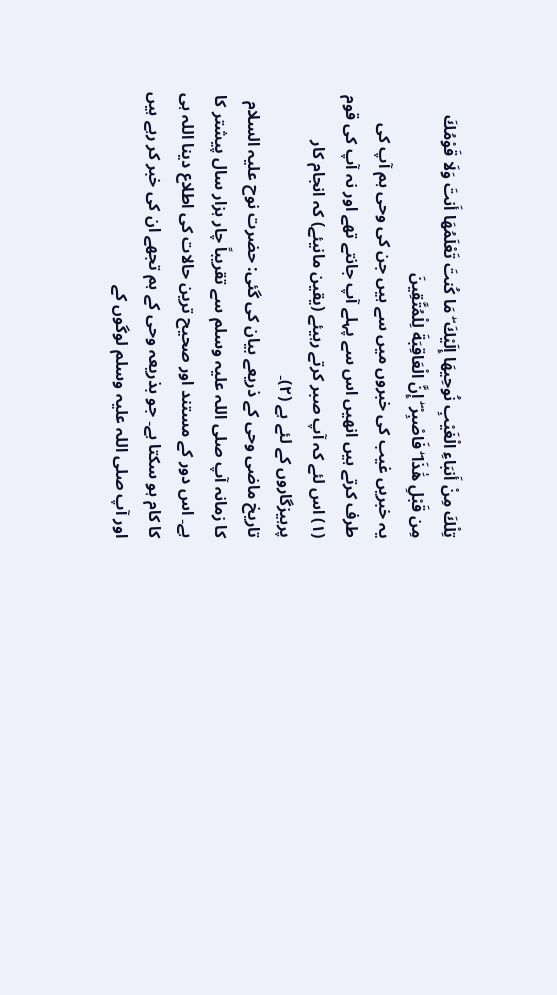تِلْكَ مِنْ أَنبَاءِ الْغَيْبِ نُوحِيهَا إِلَيْكَ ۖ مَا كُنتَ تَعْلَمُهَا أَنتَ وَلَا قَوْمُكَ مِن قَبْلِ هَٰذَا ۖ فَاصْبِرْ ۖ إِنَّ الْعَاقِبَةَ لِلْمُتَّقِينَ
یہ خبریں غیب کی خبروں میں سے ہیں جن کی وحی ہم آپ کی طرف کرتے ہیں انھیں اس سے پہلے آپ جانتے تھے اور نہ آپ کی قوم (١) اس لئے کہ آپ صبر کرتے رہیئے (یقین مانیئے) کہ انجام کار پرہیزگاروں کے لئے ہے (٢)۔
تاریخ ماضی وحی کے ذریعے بیان کی گئی: حضرت نوح علیہ السلام کا زمانہ آپ صلی اللہ علیہ وسلم سے تقریباً چار ہزار سال پیشتر کا ہے۔ اس دور کے مستند اور صحیح ترین حالات کی اطلاع دینا اللہ ہی کا کام ہو سکتا ہے۔ جو بذریعہ وحی کے ہم تجھے ان کی خبر کر رہے ہیں اور آپ صلی اللہ علیہ وسلم لوگوں کے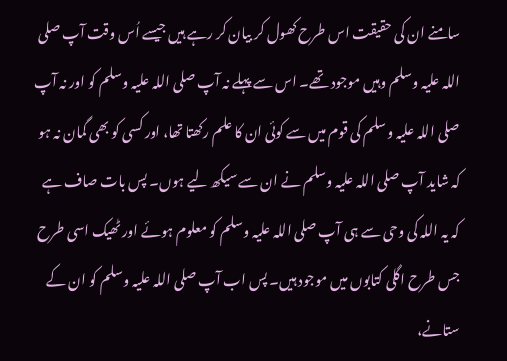سامنے ان کی حقیقت اس طرح کھول کر بیان کر رہے ہیں جیسے اُس وقت آپ صلی اللہ علیہ وسلم وہیں موجود تھے۔ اس سے پہلے نہ آپ صلی اللہ علیہ وسلم کو اور نہ آپ صلی اللہ علیہ وسلم کی قوم میں سے کوئی ان کا علم رکھتا تھا، اور کسی کو بھی گمان نہ ہو کہ شاید آپ صلی اللہ علیہ وسلم نے ان سے سیکھ لیے ہوں۔ پس بات صاف ہے کہ یہ اللہ کی وحی سے ہی آپ صلی اللہ علیہ وسلم کو معلوم ہوئے اور ٹھیک اسی طرح جس طرح اگلی کتابوں میں موجود ہیں۔ پس اب آپ صلی اللہ علیہ وسلم کو ان کے ستانے،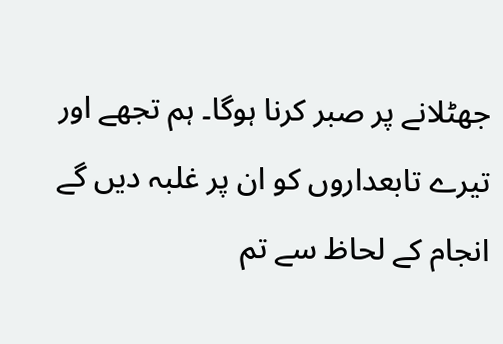جھٹلانے پر صبر کرنا ہوگا۔ ہم تجھے اور تیرے تابعداروں کو ان پر غلبہ دیں گے انجام کے لحاظ سے تم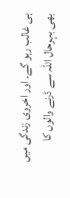ہی غالب رہو گے۔ اور اخروی زندگی میں بھی بہرحال اللہ سے ڈرنے والوں کا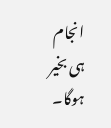انجام ہی بخیر ہوگا۔